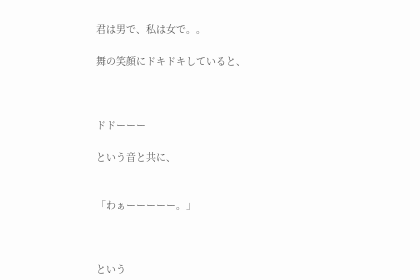君は男で、私は女で。。

舞の笑顔にドキドキしていると、



ドドーーー

という音と共に、


「わぁーーーーー。」



という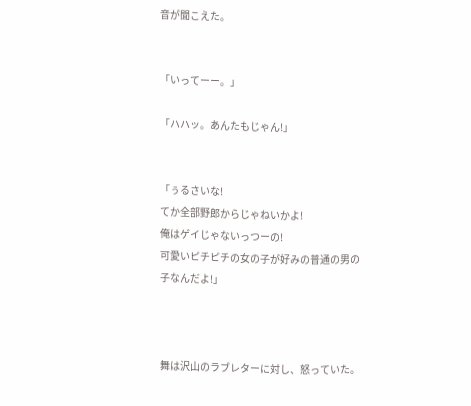音が聞こえた。


「いってーー。」

「ハハッ。あんたもじゃん!」


「ぅるさいな!
てか全部野郎からじゃねいかよ!
俺はゲイじゃないっつーの!
可愛いピチピチの女の子が好みの普通の男の子なんだよ!」



舞は沢山のラブレターに対し、怒っていた。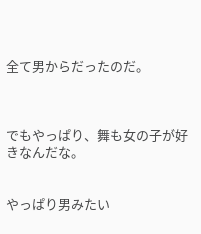全て男からだったのだ。



でもやっぱり、舞も女の子が好きなんだな。


やっぱり男みたい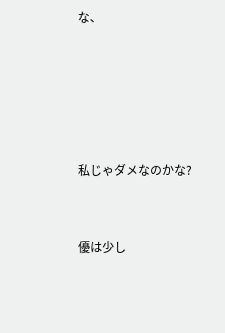な、





私じゃダメなのかな?


優は少し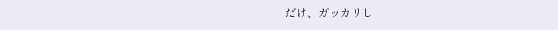だけ、ガッカリし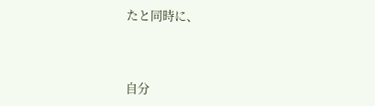たと同時に、



自分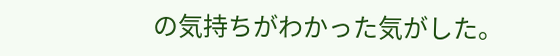の気持ちがわかった気がした。